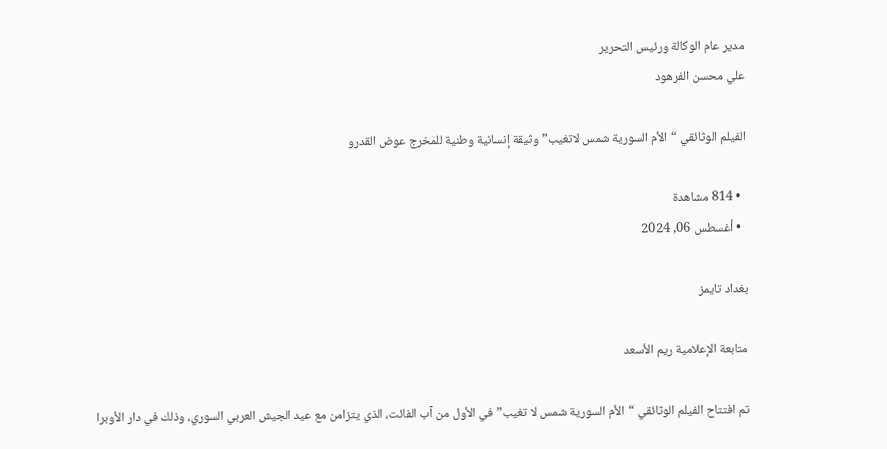مدير عام الوكالة ورئيس التحرير
علي محسن الفرهود

الفيلم الوثائقي “الأم السورية شمس لاتغيب” وثيقة إنسانية وطنية للمخرج عوض القدرو

  • 814 مشاهدة
  • أغسطس 06, 2024

بغداد تايمز

متابعة الإعلامية ريم الأسعد

تم افتتاح الفيلم الوثائقي “الأم السورية شمس لا تغيب” في الأول من آب الفائت، الذي يتزامن مع عيد الجيش العربي السوري، وذلك في دار الأوبرا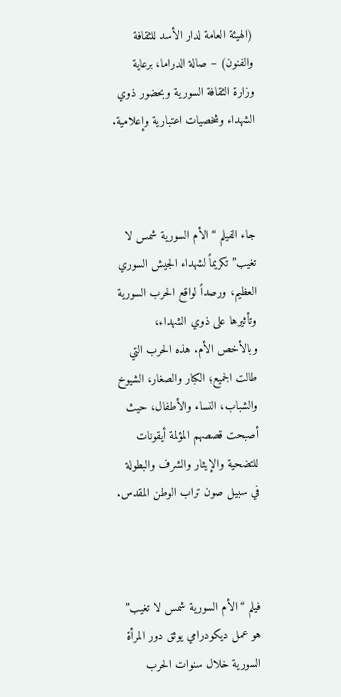(الهيئة العامة لدار الأسد للثقافة والفنون) – صالة الدراما، برعاية وزارة الثقافة السورية وبحضور ذوي الشهداء وشخصيات اعتبارية وإعلامية.



جاء الفيلم “الأم السورية شمس لا تغيب” تكريماً لشهداء الجيش السوري العظيم، ورصداً لواقع الحرب السورية وتأثيرها على ذوي الشهداء، وبالأخص الأم. هذه الحرب التي طالت الجميع؛ الكبار والصغار، الشيوخ والشباب، النساء والأطفال، حيث أصبحت قصصهم المؤلمة أيقونات للتضحية والإيثار والشرف والبطولة في سبيل صون تراب الوطن المقدس.



فيلم “الأم السورية شمس لا تغيب” هو عمل ديكودرامي يوثق دور المرأة السورية خلال سنوات الحرب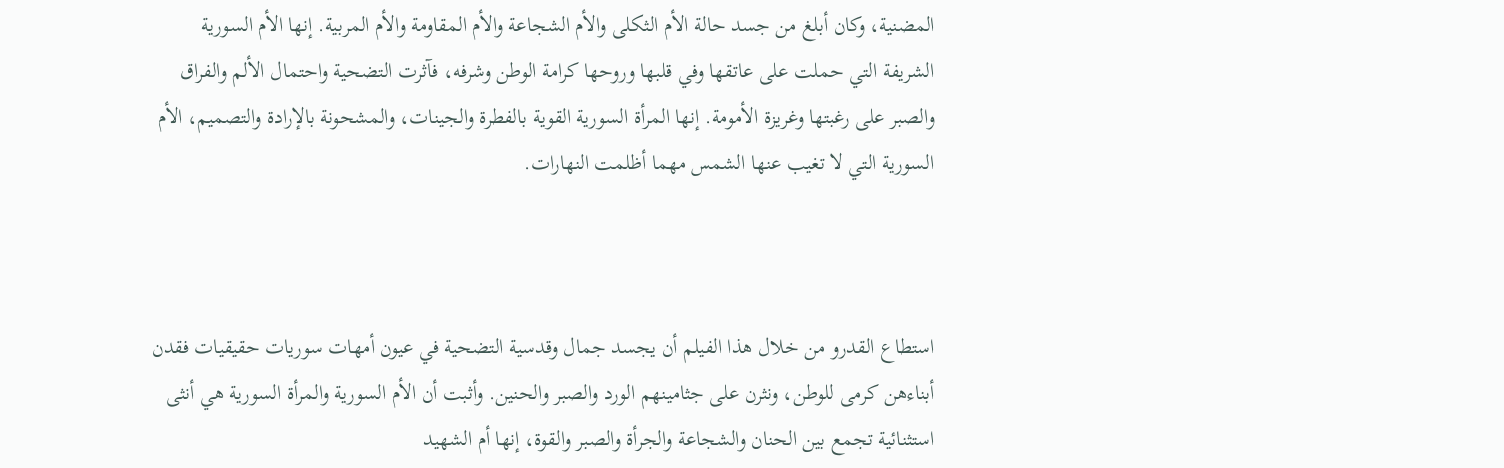المضنية، وكان أبلغ من جسد حالة الأم الثكلى والأم الشجاعة والأم المقاومة والأم المربية. إنها الأم السورية الشريفة التي حملت على عاتقها وفي قلبها وروحها كرامة الوطن وشرفه، فآثرت التضحية واحتمال الألم والفراق والصبر على رغبتها وغريزة الأمومة. إنها المرأة السورية القوية بالفطرة والجينات، والمشحونة بالإرادة والتصميم، الأم السورية التي لا تغيب عنها الشمس مهما أظلمت النهارات.



استطاع القدرو من خلال هذا الفيلم أن يجسد جمال وقدسية التضحية في عيون أمهات سوريات حقيقيات فقدن أبناءهن كرمى للوطن، ونثرن على جثامينهم الورد والصبر والحنين. وأثبت أن الأم السورية والمرأة السورية هي أنثى استثنائية تجمع بين الحنان والشجاعة والجرأة والصبر والقوة، إنها أم الشهيد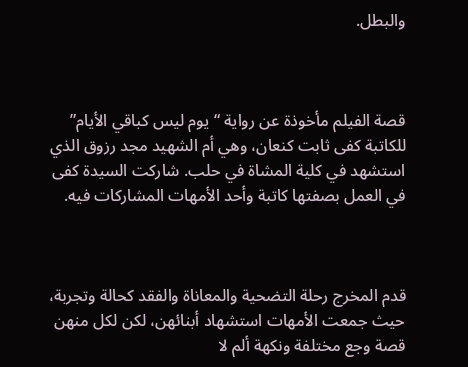والبطل.



قصة الفيلم مأخوذة عن رواية “يوم ليس كباقي الأيام” للكاتبة كفى ثابت كنعان، وهي أم الشهيد مجد رزوق الذي استشهد في كلية المشاة في حلب. شاركت السيدة كفى في العمل بصفتها كاتبة وأحد الأمهات المشاركات فيه.



قدم المخرج رحلة التضحية والمعاناة والفقد كحالة وتجربة، حيث جمعت الأمهات استشهاد أبنائهن، لكن لكل منهن قصة وجع مختلفة ونكهة ألم لا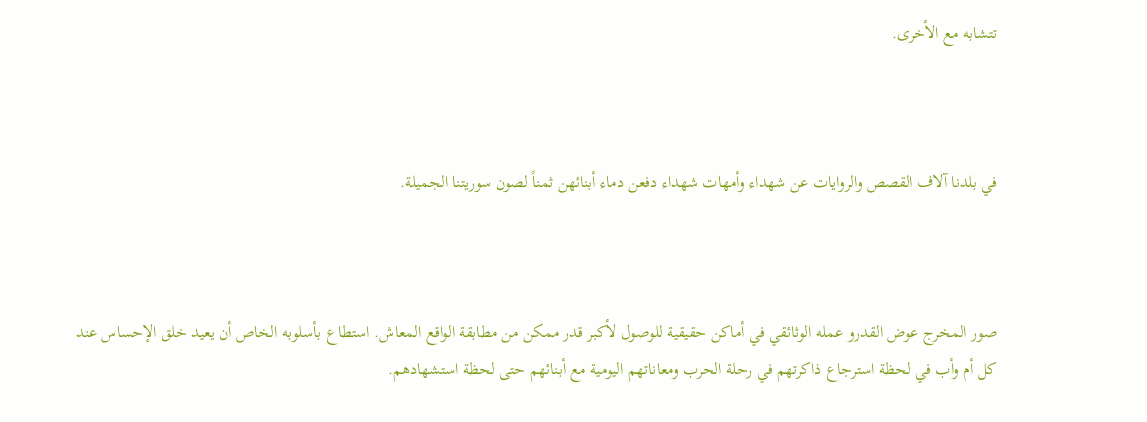تتشابه مع الأخرى.



في بلدنا آلاف القصص والروايات عن شهداء وأمهات شهداء دفعن دماء أبنائهن ثمناً لصون سوريتنا الجميلة.



صور المخرج عوض القدرو عمله الوثائقي في أماكن حقيقية للوصول لأكبر قدر ممكن من مطابقة الواقع المعاش. استطاع بأسلوبه الخاص أن يعيد خلق الإحساس عند كل أم وأب في لحظة استرجاع ذاكرتهم في رحلة الحرب ومعاناتهم اليومية مع أبنائهم حتى لحظة استشهادهم.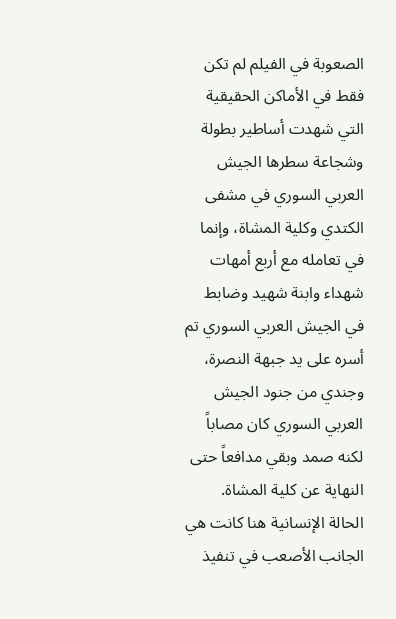الصعوبة في الفيلم لم تكن فقط في الأماكن الحقيقية التي شهدت أساطير بطولة وشجاعة سطرها الجيش العربي السوري في مشفى الكتدي وكلية المشاة، وإنما في تعامله مع أربع أمهات شهداء وابنة شهيد وضابط في الجيش العربي السوري تم أسره على يد جبهة النصرة، وجندي من جنود الجيش العربي السوري كان مصاباً لكنه صمد وبقي مدافعاً حتى النهاية عن كلية المشاة. الحالة الإنسانية هنا كانت هي الجانب الأصعب في تنفيذ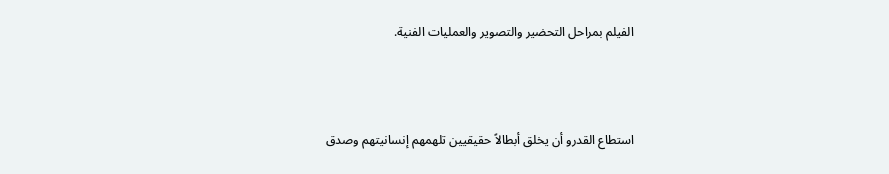الفيلم بمراحل التحضير والتصوير والعمليات الفنية.



استطاع القدرو أن يخلق أبطالاً حقيقيين تلهمهم إنسانيتهم وصدق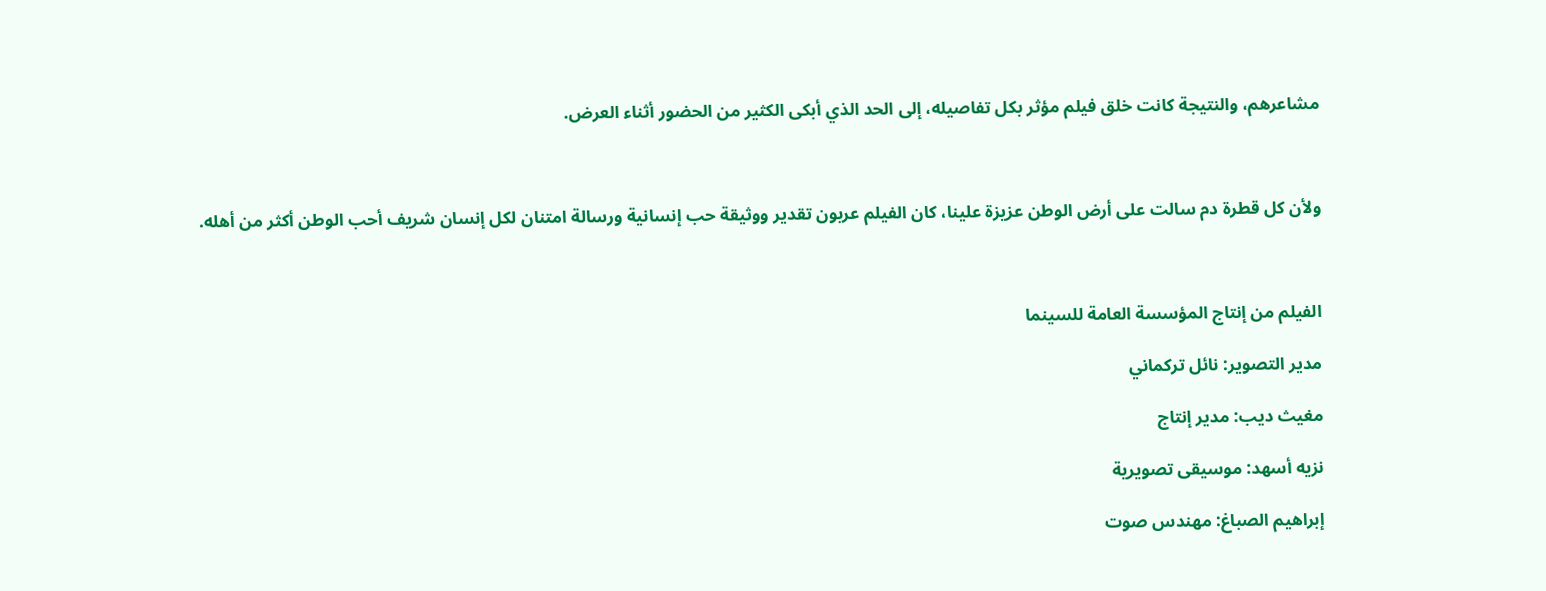مشاعرهم، والنتيجة كانت خلق فيلم مؤثر بكل تفاصيله، إلى الحد الذي أبكى الكثير من الحضور أثناء العرض.



ولأن كل قطرة دم سالت على أرض الوطن عزيزة علينا، كان الفيلم عربون تقدير ووثيقة حب إنسانية ورسالة امتنان لكل إنسان شريف أحب الوطن أكثر من أهله.



الفيلم من إنتاج المؤسسة العامة للسينما

مدير التصوير: نائل تركماني

مغيث ديب: مدير إنتاج

نزيه أسهد: موسيقى تصويرية

إبراهيم الصباغ: مهندس صوت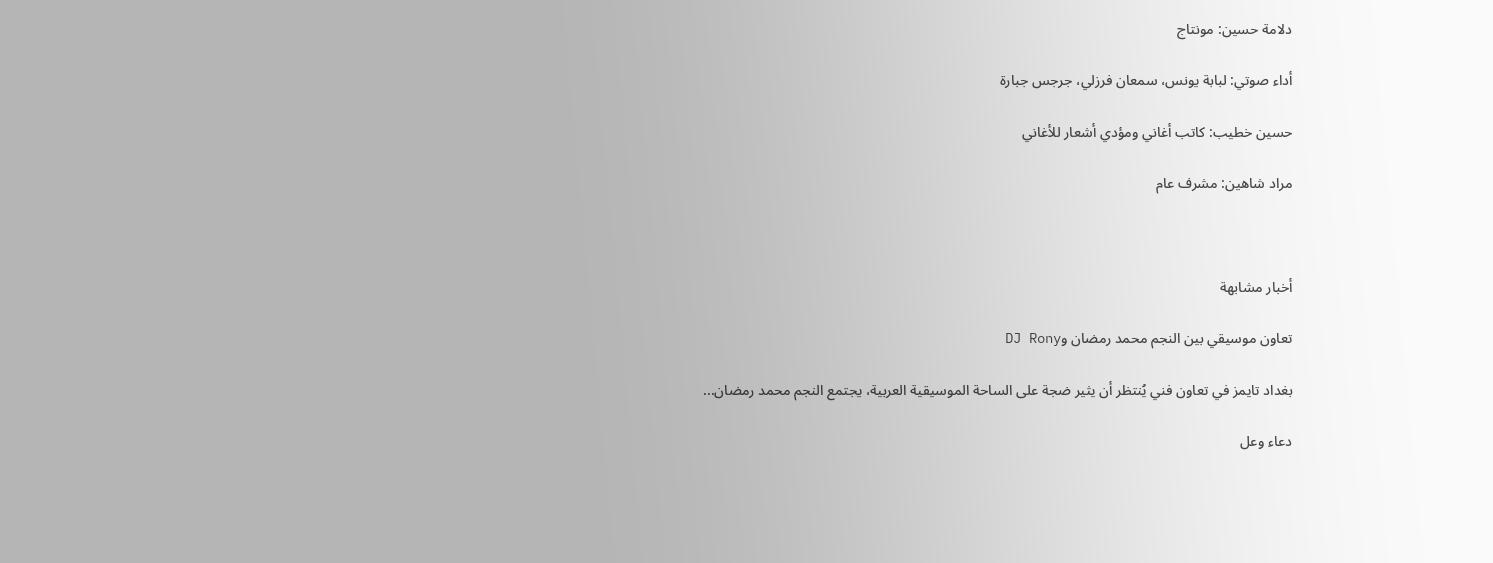دلامة حسين: مونتاج

أداء صوتي: لبابة يونس، سمعان فرزلي، جرجس جبارة

حسين خطيب: كاتب أغاني ومؤدي أشعار للأغاني

مراد شاهين: مشرف عام



أخبار مشابهة

تعاون موسيقي بين النجم محمد رمضان وDJ Rony

بغداد تايمز في تعاون فني يُنتظر أن يثير ضجة على الساحة الموسيقية العربية، يجتمع النجم محمد رمضان...

دعاء وعل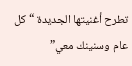تطرح أغنيتها الجديدة “كل عام وسنينك معي”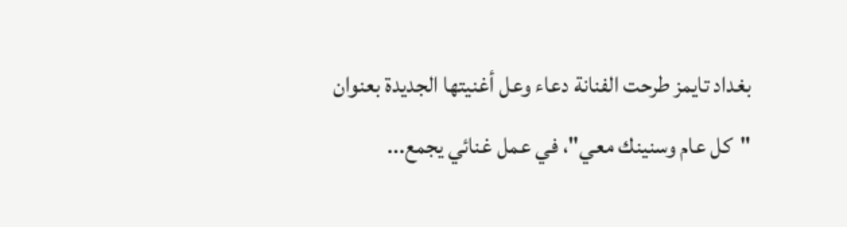بغداد تايمز طرحت الفنانة دعاء وعل أغنيتها الجديدة بعنوان "كل عام وسنينك معي"، في عمل غنائي يجمع...